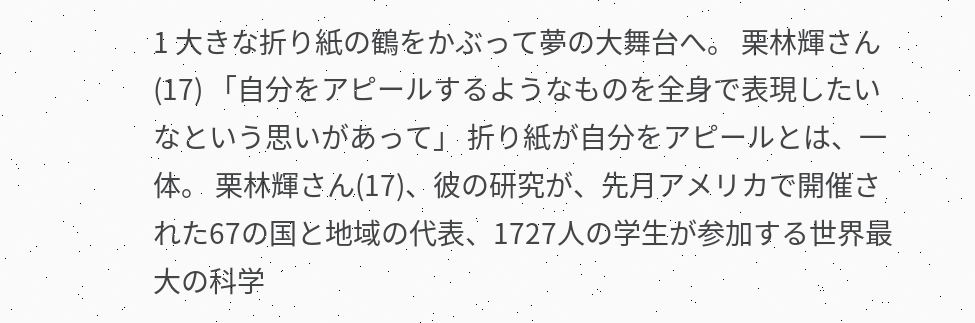1 大きな折り紙の鶴をかぶって夢の大舞台へ。 栗林輝さん(17) 「自分をアピールするようなものを全身で表現したいなという思いがあって」 折り紙が自分をアピールとは、一体。 栗林輝さん(17)、彼の研究が、先月アメリカで開催された67の国と地域の代表、1727人の学生が参加する世界最大の科学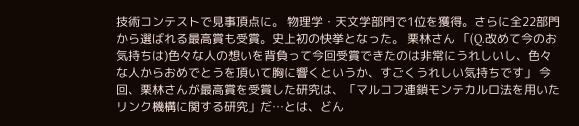技術コンテストで見事頂点に。 物理学・天文学部門で1位を獲得。さらに全22部門から選ばれる最高賞も受賞。史上初の快挙となった。 栗林さん 「(Q.改めて今のお気持ちは)色々な人の想いを背負って今回受賞できたのは非常にうれしいし、色々な人からおめでとうを頂いて胸に響くというか、すごくうれしい気持ちです」 今回、栗林さんが最高賞を受賞した研究は、「マルコフ連鎖モンテカルロ法を用いたリンク機構に関する研究」だ…とは、どん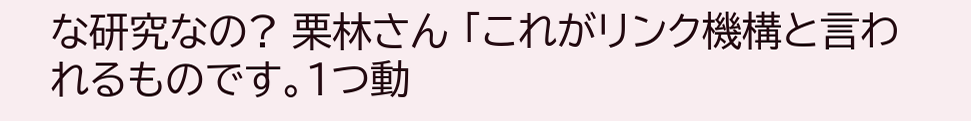な研究なの? 栗林さん 「これがリンク機構と言われるものです。1つ動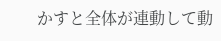かすと全体が連動して動